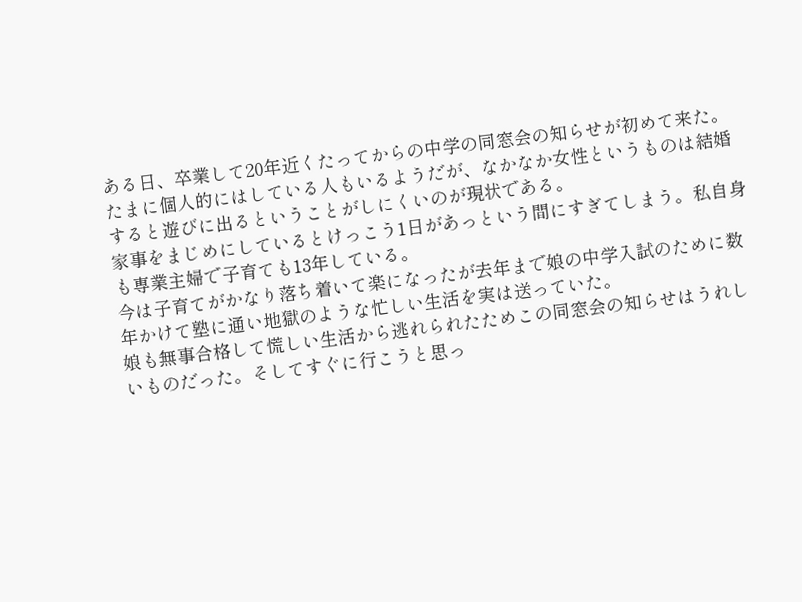ある日、卒業して20年近くたってからの中学の同窓会の知らせが初めて来た。
たまに個人的にはしている人もいるようだが、なかなか女性というものは結婚すると遊びに出るということがしにくいのが現状である。
家事をまじめにしているとけっこう1日があっという間にすぎてしまう。私自身も専業主婦で子育ても13年している。
今は子育てがかなり落ち着いて楽になったが去年まで娘の中学入試のために数年かけて塾に通い地獄のような忙しい生活を実は送っていた。
娘も無事合格して慌しい生活から逃れられたためこの同窓会の知らせはうれしいものだった。そしてすぐに行こうと思っ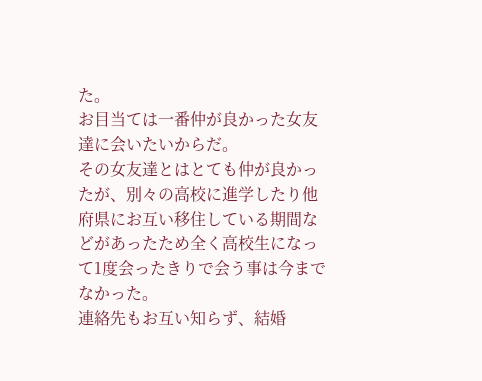た。
お目当ては一番仲が良かった女友達に会いたいからだ。
その女友達とはとても仲が良かったが、別々の高校に進学したり他府県にお互い移住している期間などがあったため全く高校生になって1度会ったきりで会う事は今までなかった。
連絡先もお互い知らず、結婚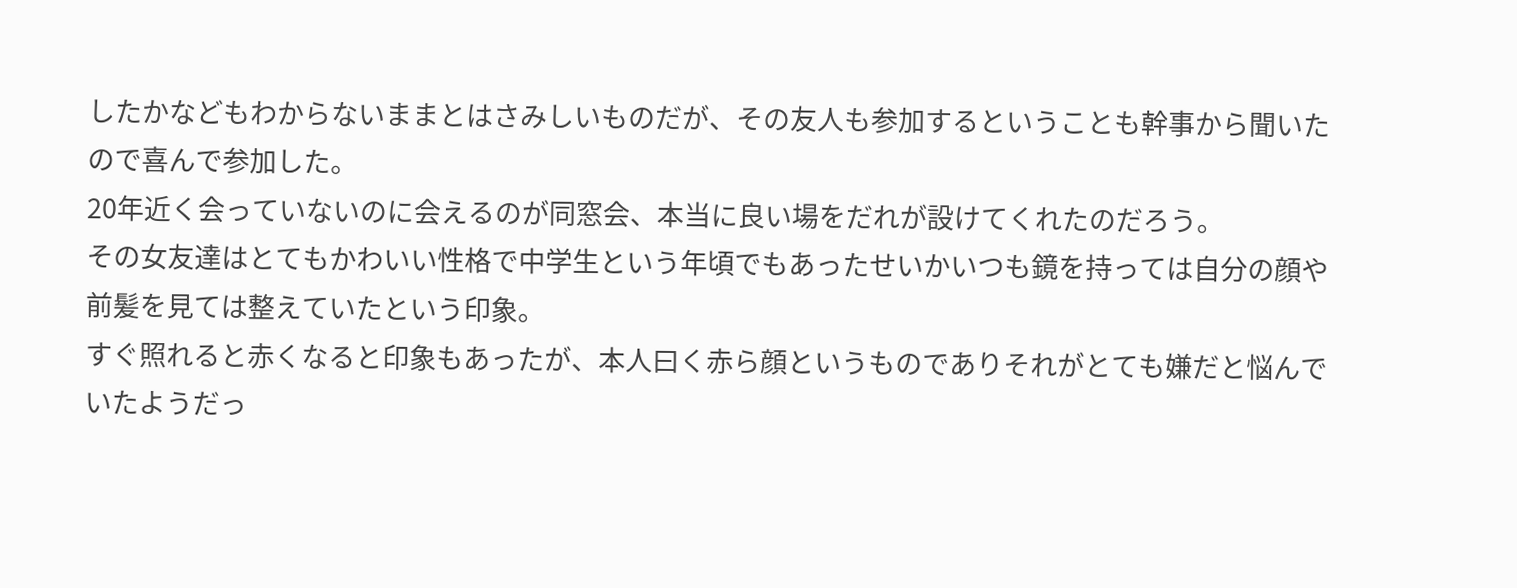したかなどもわからないままとはさみしいものだが、その友人も参加するということも幹事から聞いたので喜んで参加した。
20年近く会っていないのに会えるのが同窓会、本当に良い場をだれが設けてくれたのだろう。
その女友達はとてもかわいい性格で中学生という年頃でもあったせいかいつも鏡を持っては自分の顔や前髪を見ては整えていたという印象。
すぐ照れると赤くなると印象もあったが、本人曰く赤ら顔というものでありそれがとても嫌だと悩んでいたようだっ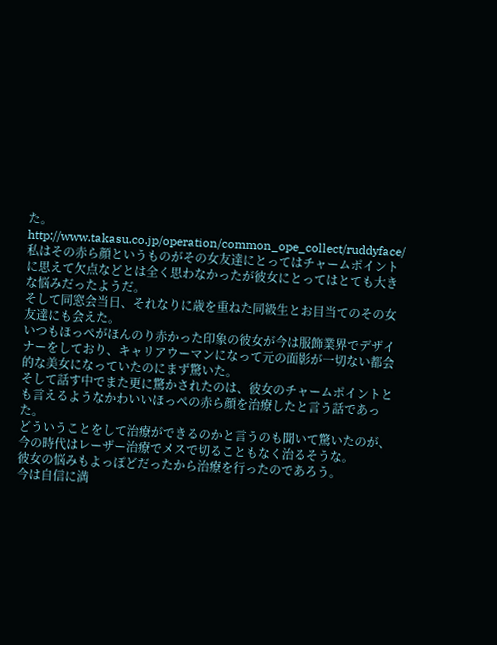た。
http://www.takasu.co.jp/operation/common_ope_collect/ruddyface/
私はその赤ら顔というものがその女友達にとってはチャームポイントに思えて欠点などとは全く思わなかったが彼女にとってはとても大きな悩みだったようだ。
そして同窓会当日、それなりに歳を重ねた同級生とお目当てのその女友達にも会えた。
いつもほっぺがほんのり赤かった印象の彼女が今は服飾業界でデザイナーをしており、キャリアウーマンになって元の面影が一切ない都会的な美女になっていたのにまず驚いた。
そして話す中でまた更に驚かされたのは、彼女のチャームポイントとも言えるようなかわいいほっぺの赤ら顔を治療したと言う話であった。
どういうことをして治療ができるのかと言うのも聞いて驚いたのが、今の時代はレーザー治療でメスで切ることもなく治るそうな。
彼女の悩みもよっぽどだったから治療を行ったのであろう。
今は自信に満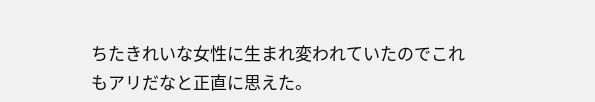ちたきれいな女性に生まれ変われていたのでこれもアリだなと正直に思えた。